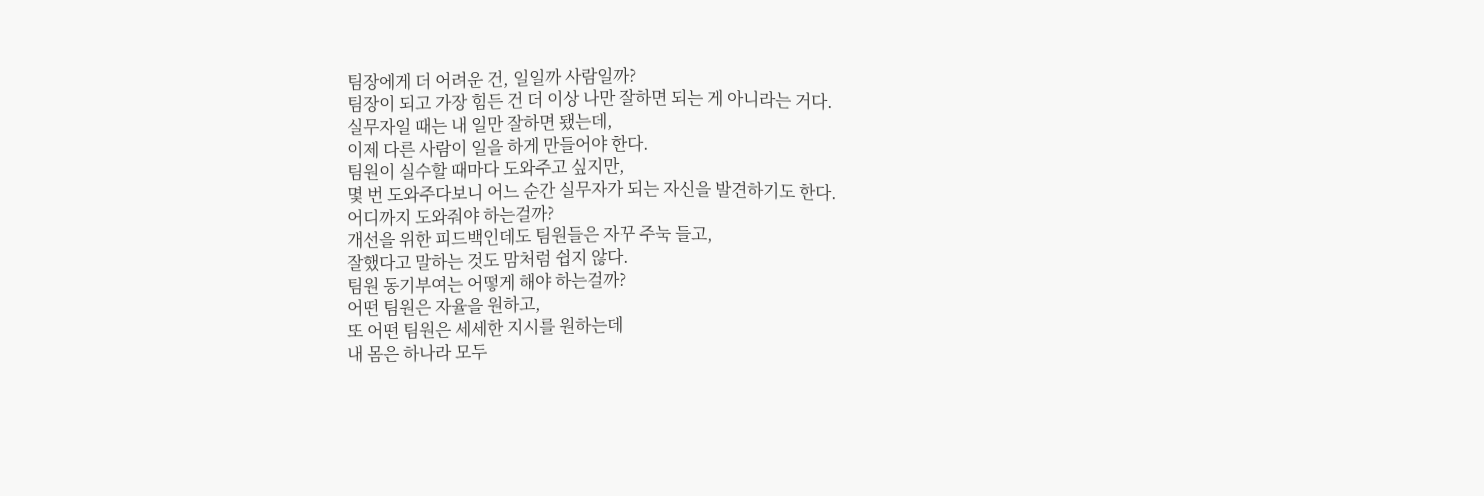팀장에게 더 어려운 건, 일일까 사람일까?
팀장이 되고 가장 힘든 건 더 이상 나만 잘하면 되는 게 아니라는 거다.
실무자일 때는 내 일만 잘하면 됐는데,
이제 다른 사람이 일을 하게 만들어야 한다.
팀원이 실수할 때마다 도와주고 싶지만,
몇 번 도와주다보니 어느 순간 실무자가 되는 자신을 발견하기도 한다.
어디까지 도와줘야 하는걸까?
개선을 위한 피드백인데도 팀원들은 자꾸 주눅 들고,
잘했다고 말하는 것도 맘처럼 쉽지 않다.
팀원 동기부여는 어떻게 해야 하는걸까?
어떤 팀원은 자율을 원하고,
또 어떤 팀원은 세세한 지시를 원하는데
내 몸은 하나라 모두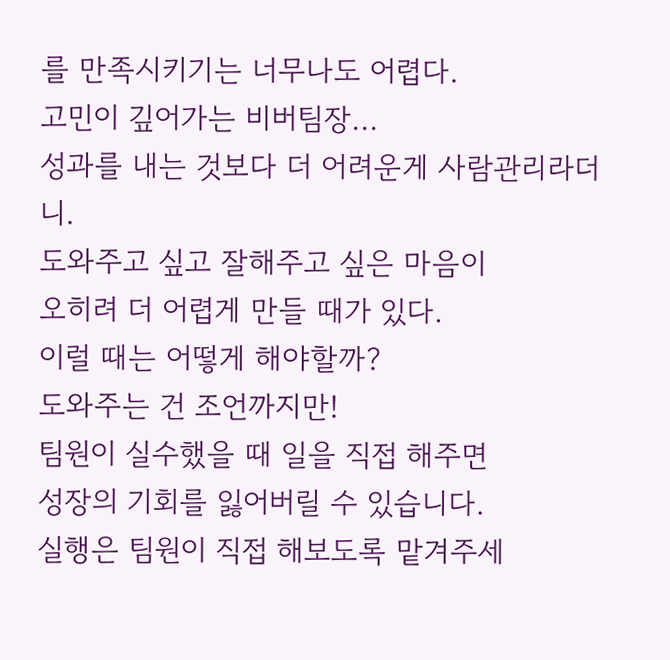를 만족시키기는 너무나도 어렵다.
고민이 깊어가는 비버팀장...
성과를 내는 것보다 더 어려운게 사람관리라더니.
도와주고 싶고 잘해주고 싶은 마음이
오히려 더 어렵게 만들 때가 있다.
이럴 때는 어떻게 해야할까?
도와주는 건 조언까지만!
팀원이 실수했을 때 일을 직접 해주면
성장의 기회를 잃어버릴 수 있습니다.
실행은 팀원이 직접 해보도록 맡겨주세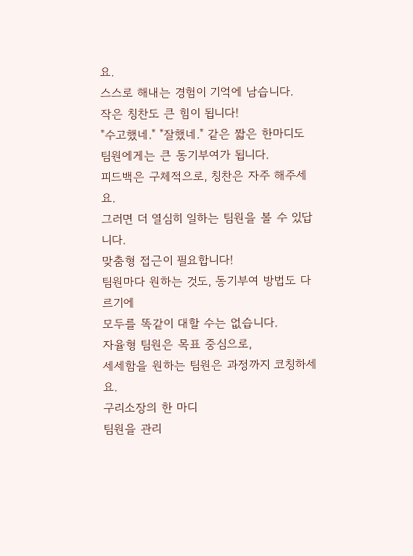요.
스스로 해내는 경험이 기억에 남습니다.
작은 칭찬도 큰 힘이 됩니다!
"수고했네." "잘했네." 같은 짧은 한마디도
팀원에게는 큰 동기부여가 됩니다.
피드백은 구체적으로, 칭찬은 자주 해주세요.
그러면 더 열심히 일하는 팀원을 볼 수 있답니다.
맞춤형 접근이 필요합니다!
팀원마다 원하는 것도, 동기부여 방법도 다르기에
모두를 똑같이 대할 수는 없습니다.
자율형 팀원은 목표 중심으로,
세세함을 원하는 팀원은 과정까지 코칭하세요.
구리소장의 한 마디
팀원을 관리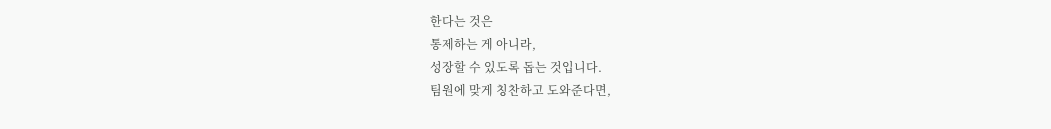한다는 것은
통제하는 게 아니라,
성장할 수 있도록 돕는 것입니다.
팀원에 맞게 칭찬하고 도와준다면,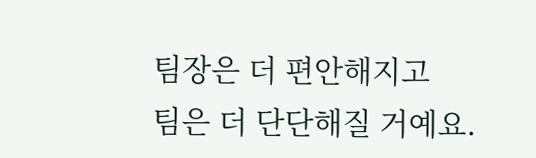팀장은 더 편안해지고
팀은 더 단단해질 거예요.